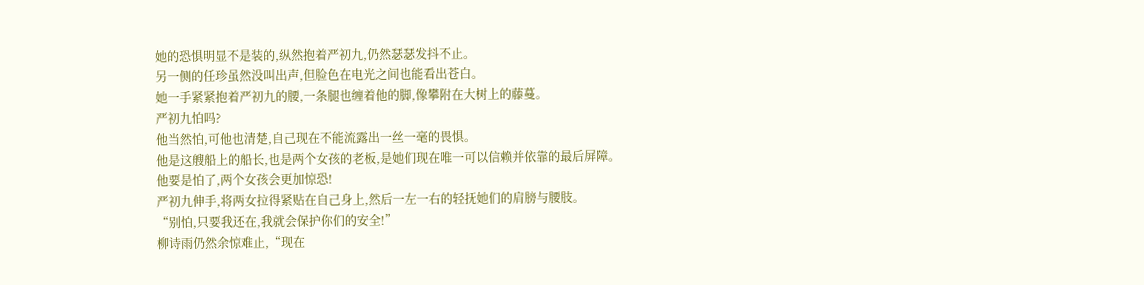她的恐惧明显不是装的,纵然抱着严初九,仍然瑟瑟发抖不止。
另一侧的任珍虽然没叫出声,但脸色在电光之间也能看出苍白。
她一手紧紧抱着严初九的腰,一条腿也缠着他的脚,像攀附在大树上的藤蔓。
严初九怕吗?
他当然怕,可他也清楚,自己现在不能流露出一丝一毫的畏惧。
他是这艘船上的船长,也是两个女孩的老板,是她们现在唯一可以信赖并依靠的最后屏障。
他要是怕了,两个女孩会更加惊恐!
严初九伸手,将两女拉得紧贴在自己身上,然后一左一右的轻抚她们的肩膀与腰肢。
“别怕,只要我还在,我就会保护你们的安全!”
柳诗雨仍然余惊难止,“现在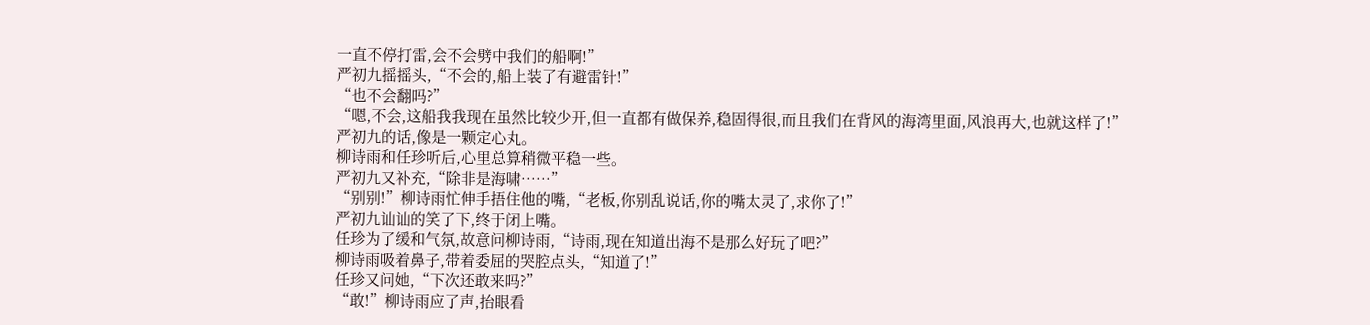一直不停打雷,会不会劈中我们的船啊!”
严初九摇摇头,“不会的,船上装了有避雷针!”
“也不会翻吗?”
“嗯,不会,这船我我现在虽然比较少开,但一直都有做保养,稳固得很,而且我们在背风的海湾里面,风浪再大,也就这样了!”
严初九的话,像是一颗定心丸。
柳诗雨和任珍听后,心里总算稍微平稳一些。
严初九又补充,“除非是海啸……”
“别别!”柳诗雨忙伸手捂住他的嘴,“老板,你别乱说话,你的嘴太灵了,求你了!”
严初九讪讪的笑了下,终于闭上嘴。
任珍为了缓和气氛,故意问柳诗雨,“诗雨,现在知道出海不是那么好玩了吧?”
柳诗雨吸着鼻子,带着委屈的哭腔点头,“知道了!”
任珍又问她,“下次还敢来吗?”
“敢!”柳诗雨应了声,抬眼看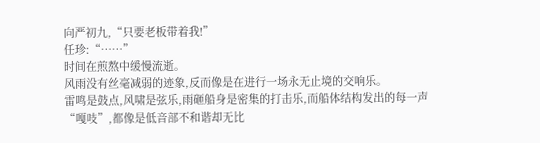向严初九,“只要老板带着我!”
任珍:“……”
时间在煎熬中缓慢流逝。
风雨没有丝毫减弱的迹象,反而像是在进行一场永无止境的交响乐。
雷鸣是鼓点,风啸是弦乐,雨砸船身是密集的打击乐,而船体结构发出的每一声“嘎吱”,都像是低音部不和谐却无比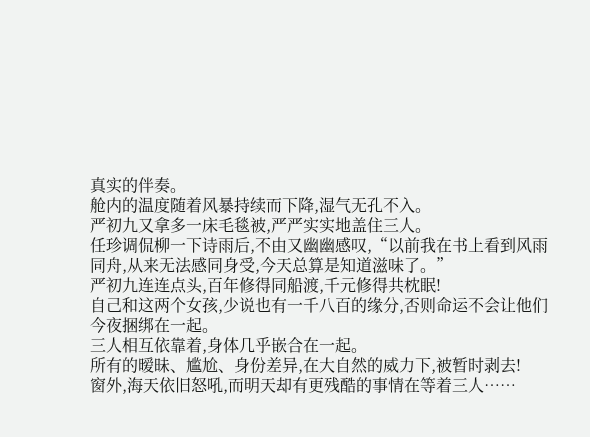真实的伴奏。
舱内的温度随着风暴持续而下降,湿气无孔不入。
严初九又拿多一床毛毯被,严严实实地盖住三人。
任珍调侃柳一下诗雨后,不由又幽幽感叹,“以前我在书上看到风雨同舟,从来无法感同身受,今天总算是知道滋味了。”
严初九连连点头,百年修得同船渡,千元修得共枕眠!
自己和这两个女孩,少说也有一千八百的缘分,否则命运不会让他们今夜捆绑在一起。
三人相互依靠着,身体几乎嵌合在一起。
所有的暧昧、尴尬、身份差异,在大自然的威力下,被暂时剥去!
窗外,海天依旧怒吼,而明天却有更残酷的事情在等着三人……